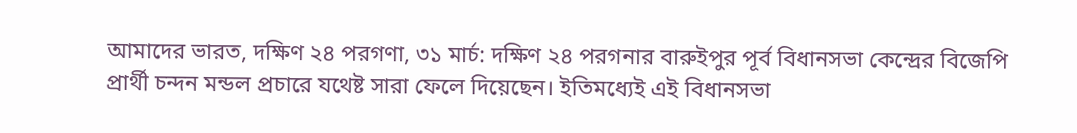আমাদের ভারত, দক্ষিণ ২৪ পরগণা, ৩১ মার্চ: দক্ষিণ ২৪ পরগনার বারুইপুর পূর্ব বিধানসভা কেন্দ্রের বিজেপি প্রার্থী চন্দন মন্ডল প্রচারে যথেষ্ট সারা ফেলে দিয়েছেন। ইতিমধ্যেই এই বিধানসভা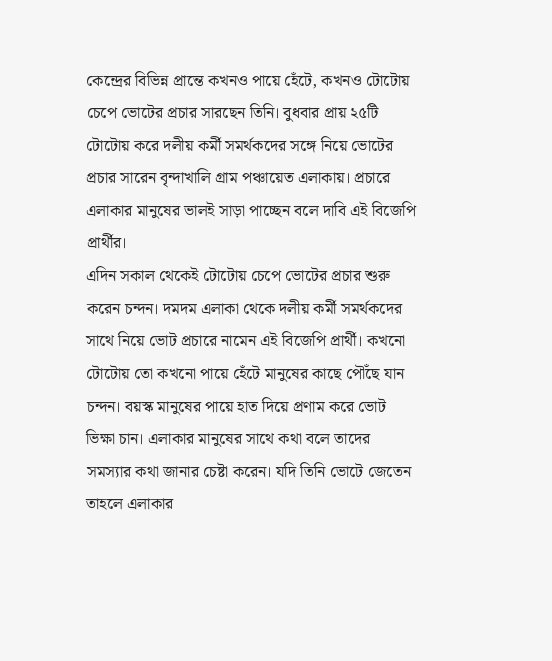কেন্দ্রের বিভিন্ন প্রান্তে কখনও পায়ে হেঁটে, কখনও টোটোয় চেপে ভোটের প্রচার সারছেন তিনি। বুধবার প্রায় ২৫টি টোটোয় করে দলীয় কর্মী সমর্থকদের সঙ্গে নিয়ে ভোটের প্রচার সারেন বৃন্দাখালি গ্রাম পঞ্চায়েত এলাকায়। প্রচারে এলাকার মানুষের ভালই সাড়া পাচ্ছেন বলে দাবি এই বিজেপি প্রার্থীর।
এদিন সকাল থেকেই টোটোয় চেপে ভোটের প্রচার শুরু করেন চন্দন। দমদম এলাকা থেকে দলীয় কর্মী সমর্থকদের সাথে নিয়ে ভোট প্রচারে নামেন এই বিজেপি প্রার্থী। কখনো টোটোয় তো কখনো পায়ে হেঁটে মানুষের কাছে পৌঁছে যান চন্দন। বয়স্ক মানুষের পায়ে হাত দিয়ে প্রণাম করে ভোট ভিক্ষা চান। এলাকার মানুষের সাথে কথা বলে তাদের সমস্যার কথা জানার চেষ্টা করেন। যদি তিনি ভোটে জেতেন তাহলে এলাকার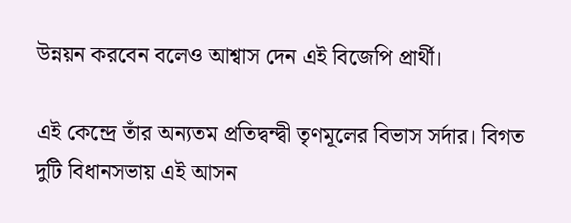উন্নয়ন করবেন বলেও আশ্বাস দেন এই বিজেপি প্রার্থী।

এই কেন্দ্রে তাঁর অন্যতম প্রতিদ্বন্দ্বী তৃণমূলের বিভাস সর্দার। বিগত দুটি বিধানসভায় এই আসন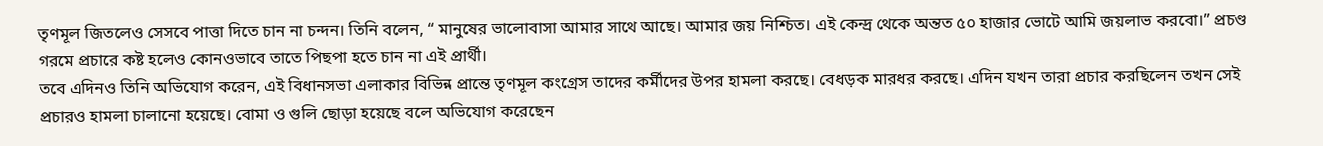তৃণমূল জিতলেও সেসবে পাত্তা দিতে চান না চন্দন। তিনি বলেন, “ মানুষের ভালোবাসা আমার সাথে আছে। আমার জয় নিশ্চিত। এই কেন্দ্র থেকে অন্তত ৫০ হাজার ভোটে আমি জয়লাভ করবো।” প্রচণ্ড গরমে প্রচারে কষ্ট হলেও কোনওভাবে তাতে পিছপা হতে চান না এই প্রার্থী।
তবে এদিনও তিনি অভিযোগ করেন, এই বিধানসভা এলাকার বিভিন্ন প্রান্তে তৃণমূল কংগ্রেস তাদের কর্মীদের উপর হামলা করছে। বেধড়ক মারধর করছে। এদিন যখন তারা প্রচার করছিলেন তখন সেই প্রচারও হামলা চালানো হয়েছে। বোমা ও গুলি ছোড়া হয়েছে বলে অভিযোগ করেছেন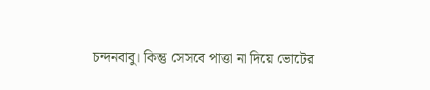চন্দনবাবু। কিন্তু সেসবে পাত্তা না দিয়ে ভোটের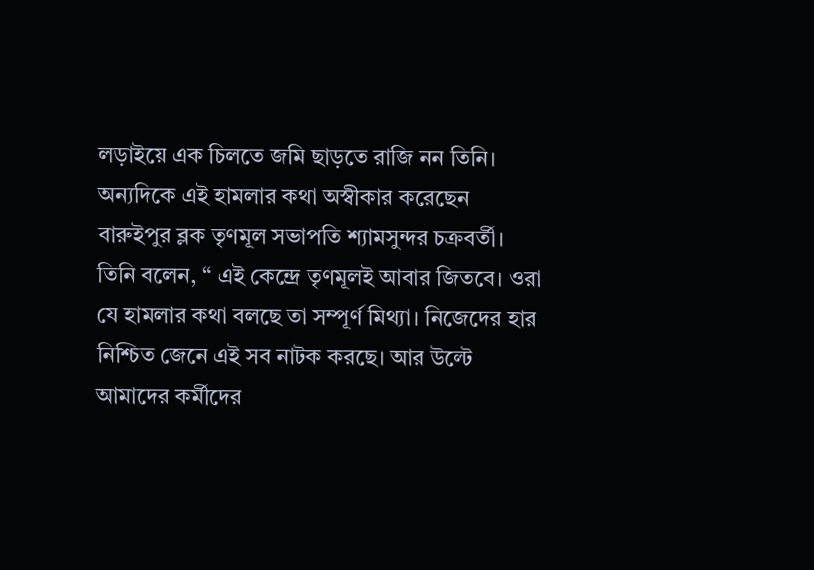লড়াইয়ে এক চিলতে জমি ছাড়তে রাজি নন তিনি।
অন্যদিকে এই হামলার কথা অস্বীকার করেছেন বারুইপুর ব্লক তৃণমূল সভাপতি শ্যামসুন্দর চক্রবর্তী। তিনি বলেন, “ এই কেন্দ্রে তৃণমূলই আবার জিতবে। ওরা যে হামলার কথা বলছে তা সম্পূর্ণ মিথ্যা। নিজেদের হার নিশ্চিত জেনে এই সব নাটক করছে। আর উল্টে আমাদের কর্মীদের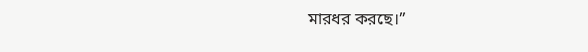মারধর করছে।”